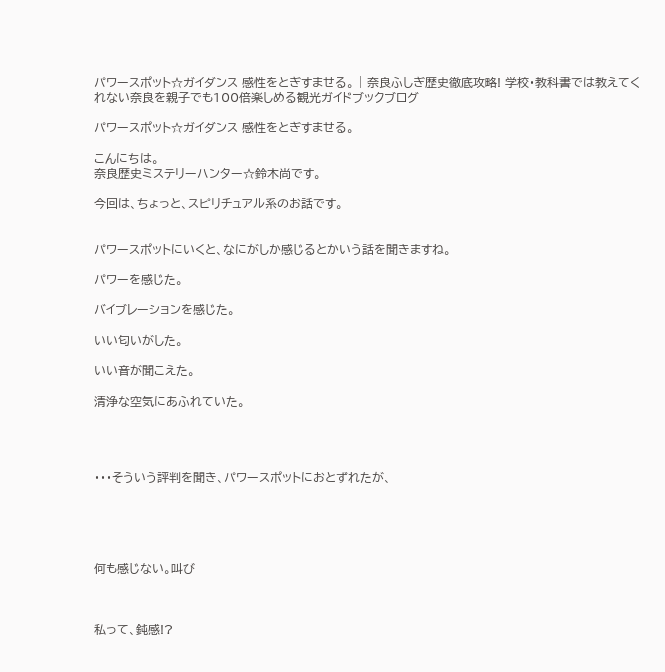パワースポット☆ガイダンス 感性をとぎすませる。 | 奈良ふしぎ歴史徹底攻略! 学校・教科書では教えてくれない奈良を親子でも100倍楽しめる観光ガイドブックブログ

パワースポット☆ガイダンス 感性をとぎすませる。

こんにちは。
奈良歴史ミステリーハンター☆鈴木尚です。

今回は、ちょっと、スピリチュアル系のお話です。


パワースポットにいくと、なにがしか感じるとかいう話を聞きますね。

パワーを感じた。

バイブレーションを感じた。

いい匂いがした。

いい音が聞こえた。

清浄な空気にあふれていた。




・・・そういう評判を聞き、パワースポットにおとずれたが、





何も感じない。叫び



私って、鈍感!?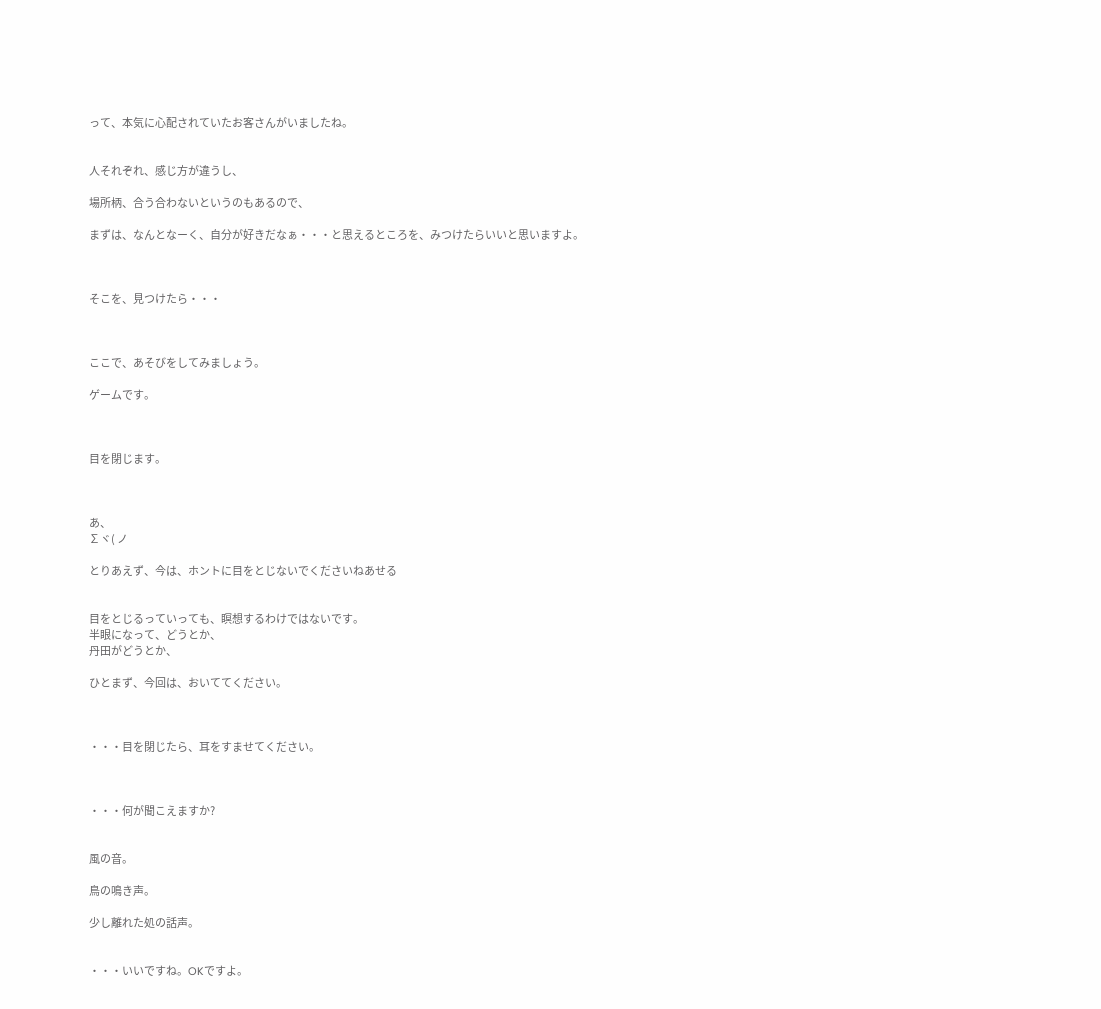って、本気に心配されていたお客さんがいましたね。


人それぞれ、感じ方が違うし、

場所柄、合う合わないというのもあるので、

まずは、なんとなーく、自分が好きだなぁ・・・と思えるところを、みつけたらいいと思いますよ。



そこを、見つけたら・・・



ここで、あそびをしてみましょう。

ゲームです。



目を閉じます。



あ、
∑ヾ( ノ

とりあえず、今は、ホントに目をとじないでくださいねあせる


目をとじるっていっても、瞑想するわけではないです。
半眼になって、どうとか、
丹田がどうとか、

ひとまず、今回は、おいててください。



・・・目を閉じたら、耳をすませてください。



・・・何が聞こえますか?


風の音。

鳥の鳴き声。

少し離れた処の話声。


・・・いいですね。OKですよ。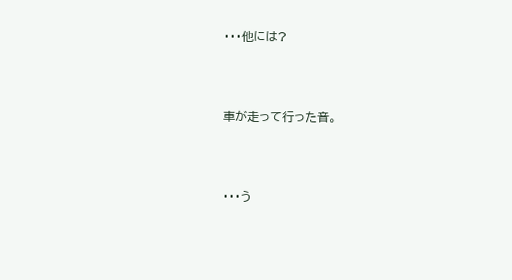・・・他には?



車が走って行った音。



・・・う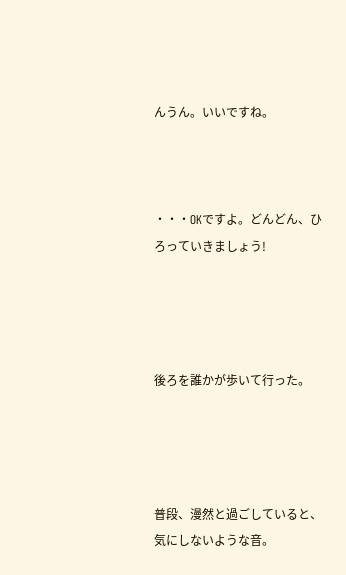んうん。いいですね。



・・・OKですよ。どんどん、ひろっていきましょう!




後ろを誰かが歩いて行った。




普段、漫然と過ごしていると、気にしないような音。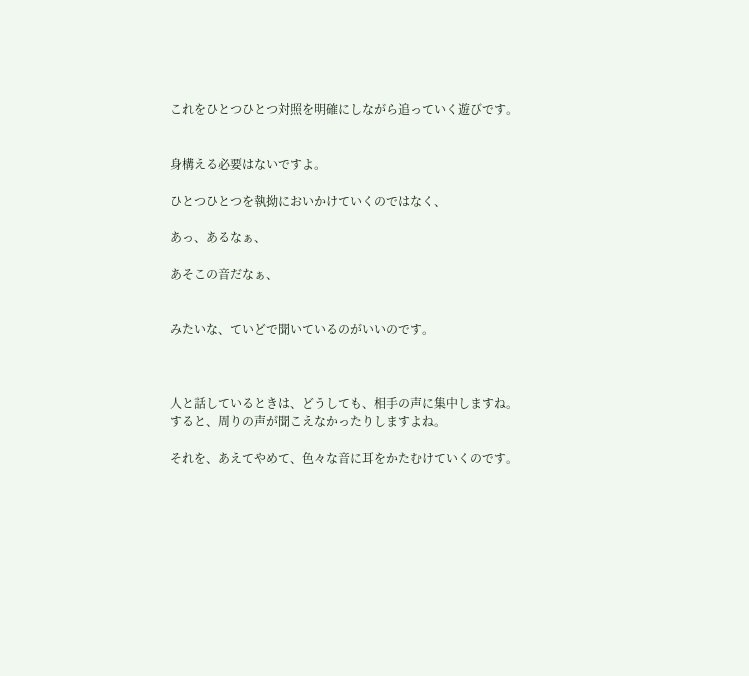これをひとつひとつ対照を明確にしながら追っていく遊びです。


身構える必要はないですよ。

ひとつひとつを執拗においかけていくのではなく、

あっ、あるなぁ、

あそこの音だなぁ、


みたいな、ていどで聞いているのがいいのです。



人と話しているときは、どうしても、相手の声に集中しますね。
すると、周りの声が聞こえなかったりしますよね。

それを、あえてやめて、色々な音に耳をかたむけていくのです。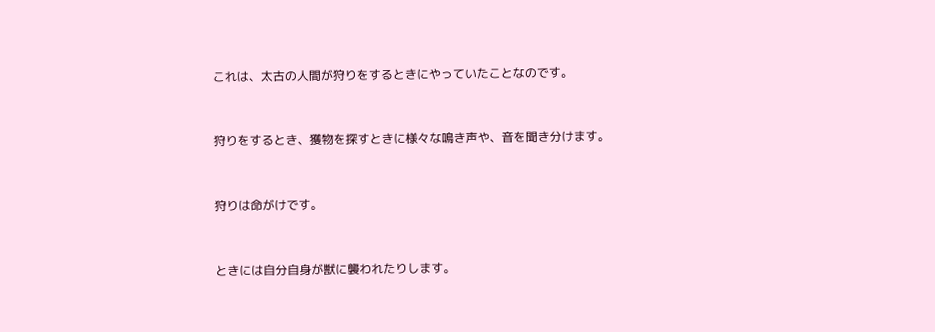これは、太古の人間が狩りをするときにやっていたことなのです。



狩りをするとき、獲物を探すときに様々な鳴き声や、音を聞き分けます。



狩りは命がけです。



ときには自分自身が獣に襲われたりします。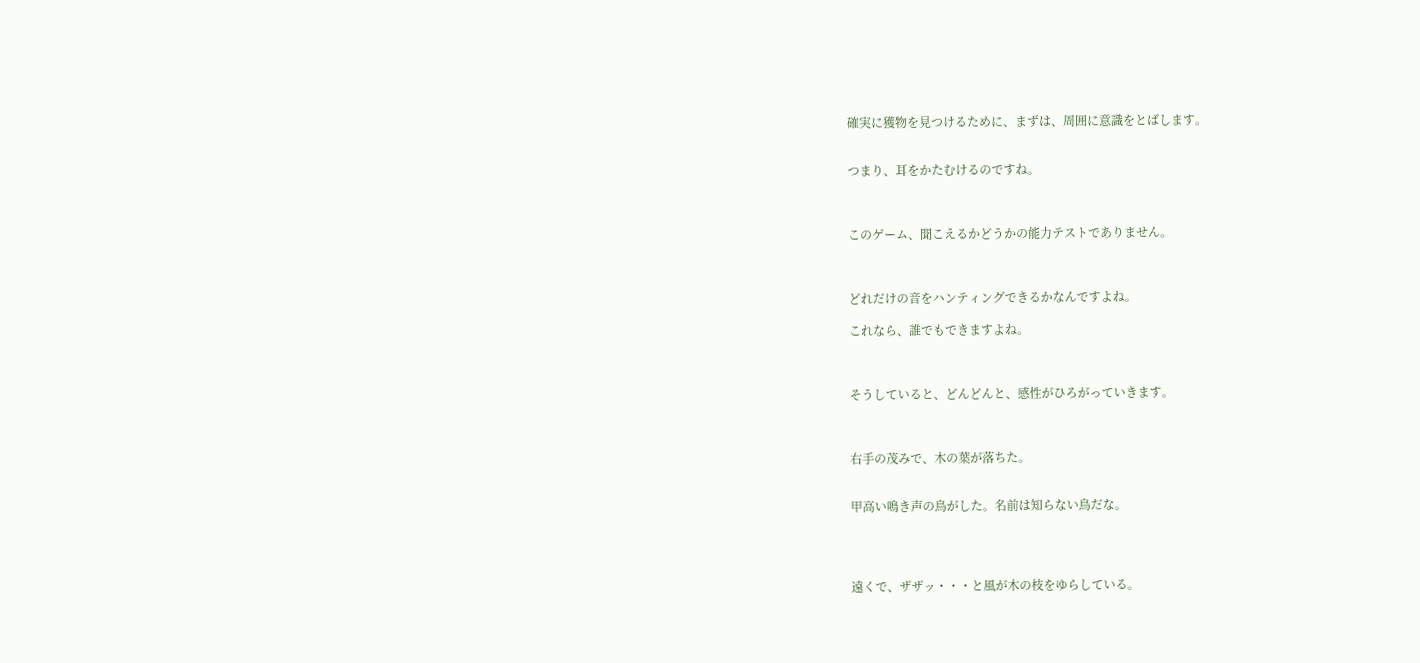確実に獲物を見つけるために、まずは、周囲に意識をとばします。


つまり、耳をかたむけるのですね。



このゲーム、聞こえるかどうかの能力テストでありません。



どれだけの音をハンティングできるかなんですよね。

これなら、誰でもできますよね。



そうしていると、どんどんと、感性がひろがっていきます。



右手の茂みで、木の葉が落ちた。


甲高い鳴き声の鳥がした。名前は知らない鳥だな。




遠くで、ザザッ・・・と風が木の枝をゆらしている。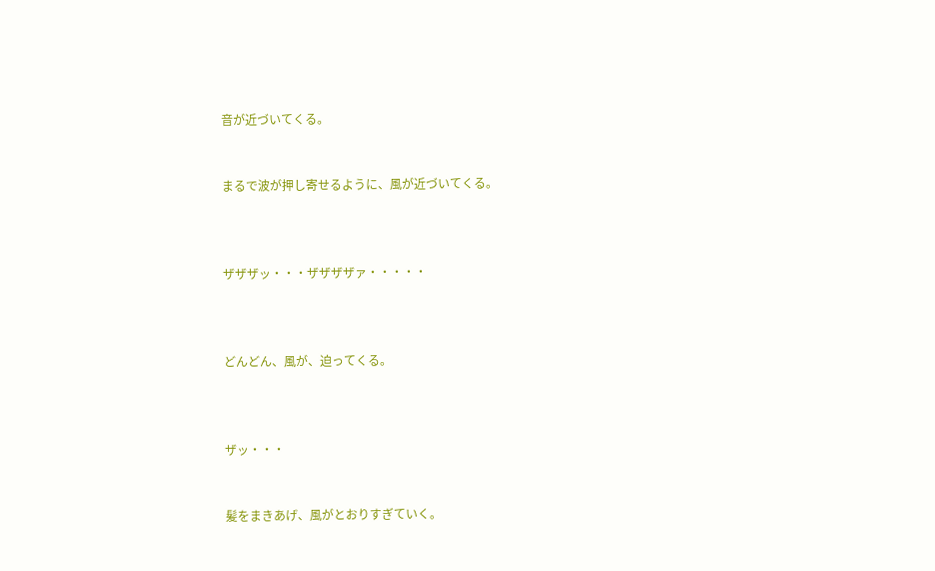音が近づいてくる。


まるで波が押し寄せるように、風が近づいてくる。



ザザザッ・・・ザザザザァ・・・・・



どんどん、風が、迫ってくる。



ザッ・・・


髪をまきあげ、風がとおりすぎていく。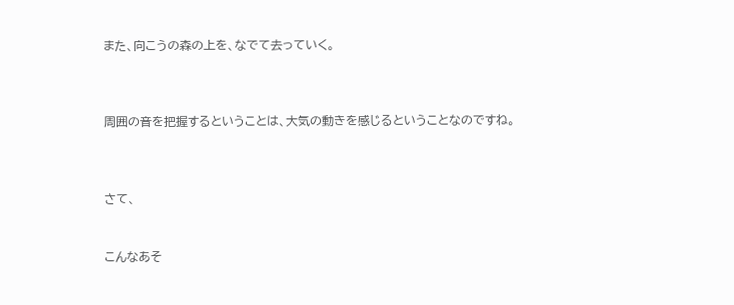また、向こうの森の上を、なでて去っていく。



周囲の音を把握するということは、大気の動きを感じるということなのですね。



さて、


こんなあそ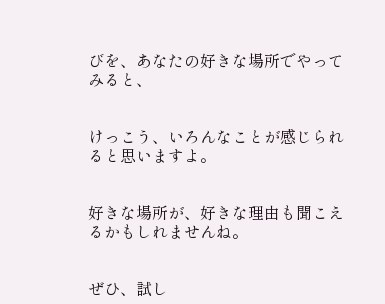びを、あなたの好きな場所でやってみると、


けっこう、いろんなことが感じられると思いますよ。


好きな場所が、好きな理由も聞こえるかもしれませんね。


ぜひ、試し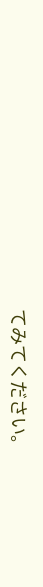てみてください。